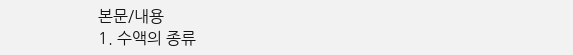본문/내용
1. 수액의 종류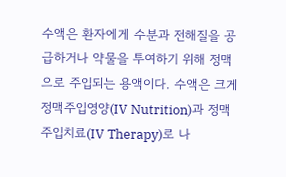수액은 환자에게 수분과 전해질을 공급하거나 약물을 투여하기 위해 정맥으로 주입되는 용액이다. 수액은 크게 정맥주입영양(IV Nutrition)과 정맥주입치료(IV Therapy)로 나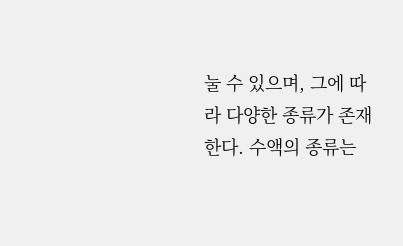눌 수 있으며, 그에 따라 다양한 종류가 존재한다. 수액의 종류는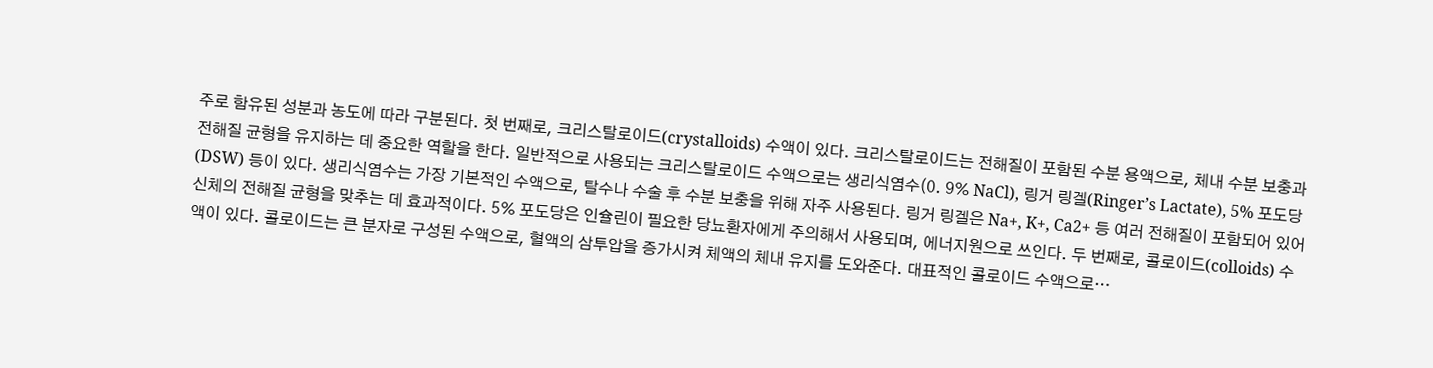주로 함유된 성분과 농도에 따라 구분된다. 첫 번째로, 크리스탈로이드(crystalloids) 수액이 있다. 크리스탈로이드는 전해질이 포함된 수분 용액으로, 체내 수분 보충과 전해질 균형을 유지하는 데 중요한 역할을 한다. 일반적으로 사용되는 크리스탈로이드 수액으로는 생리식염수(0. 9% NaCl), 링거 링겔(Ringer’s Lactate), 5% 포도당(DSW) 등이 있다. 생리식염수는 가장 기본적인 수액으로, 탈수나 수술 후 수분 보충을 위해 자주 사용된다. 링거 링겔은 Na+, K+, Ca2+ 등 여러 전해질이 포함되어 있어 신체의 전해질 균형을 맞추는 데 효과적이다. 5% 포도당은 인슐린이 필요한 당뇨환자에게 주의해서 사용되며, 에너지원으로 쓰인다. 두 번째로, 콜로이드(colloids) 수액이 있다. 콜로이드는 큰 분자로 구성된 수액으로, 혈액의 삼투압을 증가시켜 체액의 체내 유지를 도와준다. 대표적인 콜로이드 수액으로…